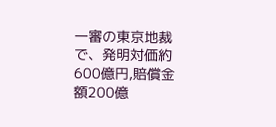一審の東京地裁で、発明対価約600億円,賠償金額200億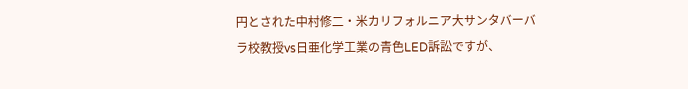円とされた中村修二・米カリフォルニア大サンタバーバラ校教授vs日亜化学工業の青色LED訴訟ですが、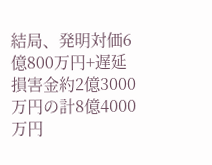結局、発明対価6億800万円+遅延損害金約2億3000万円の計8億4000万円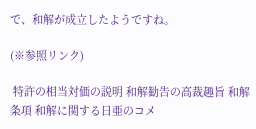で、和解が成立したようですね。

(※参照リンク)

 特許の相当対価の説明 和解勧告の高裁趣旨 和解条項 和解に関する日亜のコメ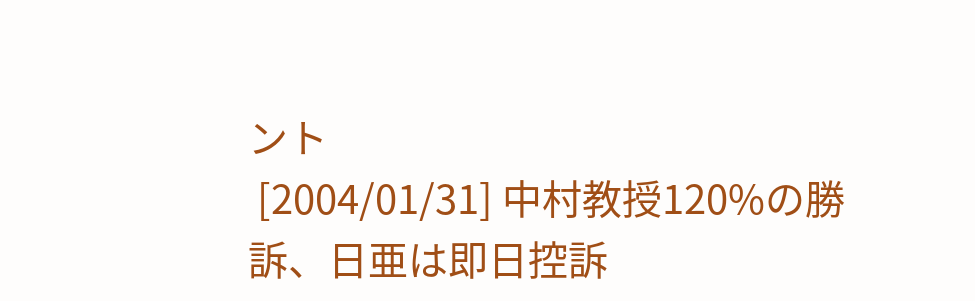ント
 [2004/01/31] 中村教授120%の勝訴、日亜は即日控訴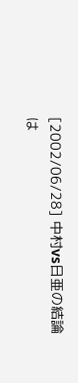[2002/06/28] 中村vs日亜の結論は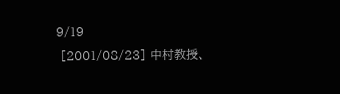9/19
 [2001/08/23] 中村教授、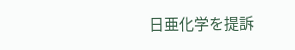日亜化学を提訴